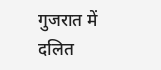गुजरात में दलित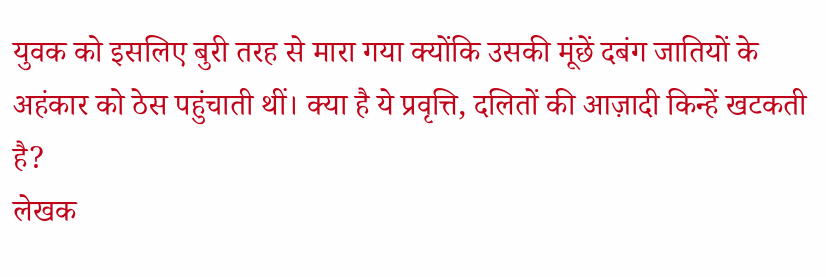युवक को इसलिए बुरी तरह से मारा गया क्योंकि उसकी मूंछें दबंग जातियों के अहंकार को ठेस पहुंचाती थीं। क्या है ये प्रवृत्ति, दलितों की आज़ादी किन्हें खटकती है?
लेखक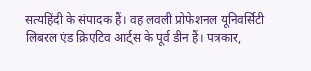सत्यहिंदी के संपादक हैं। वह लवली प्रोफेशनल यूनिवर्सिटी लिबरल एंड क्रिएटिव आर्ट्स के पूर्व डीन हैं। पत्रकार,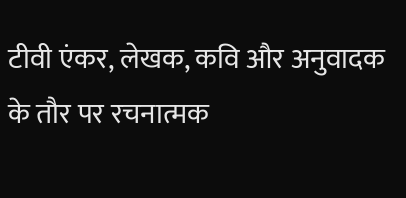टीवी एंकर, लेखक, कवि और अनुवादक के तौर पर रचनात्मक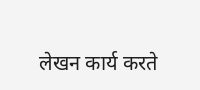लेखन कार्य करते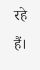रहे हैं।